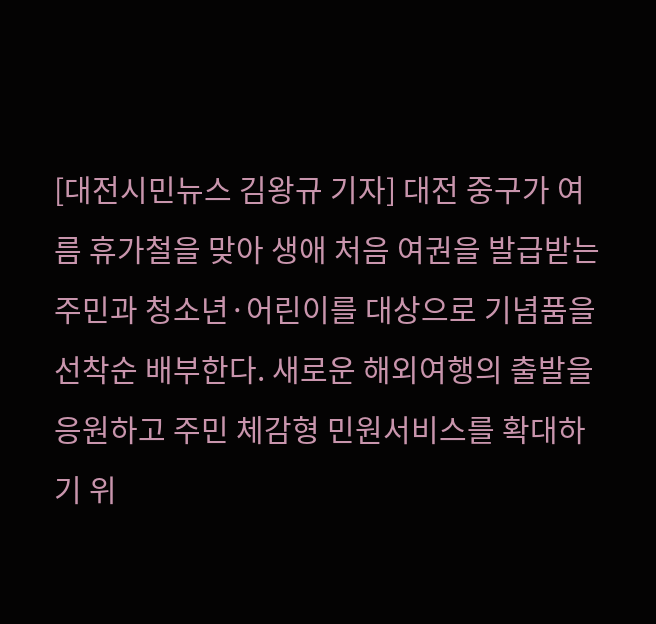[대전시민뉴스 김왕규 기자] 대전 중구가 여름 휴가철을 맞아 생애 처음 여권을 발급받는 주민과 청소년·어린이를 대상으로 기념품을 선착순 배부한다. 새로운 해외여행의 출발을 응원하고 주민 체감형 민원서비스를 확대하기 위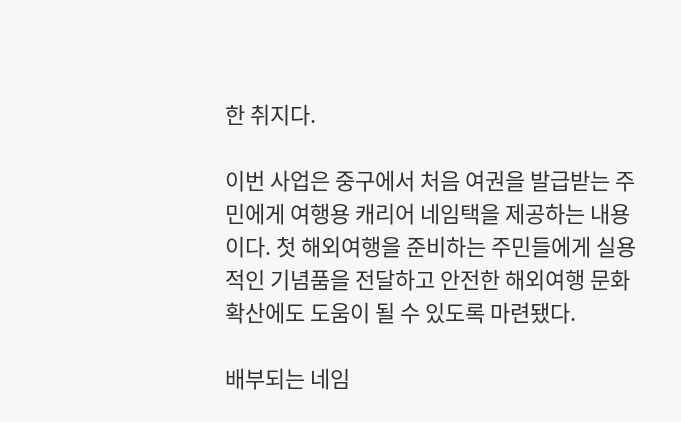한 취지다.

이번 사업은 중구에서 처음 여권을 발급받는 주민에게 여행용 캐리어 네임택을 제공하는 내용이다. 첫 해외여행을 준비하는 주민들에게 실용적인 기념품을 전달하고 안전한 해외여행 문화 확산에도 도움이 될 수 있도록 마련됐다.

배부되는 네임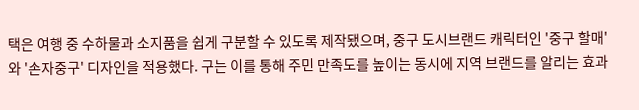택은 여행 중 수하물과 소지품을 쉽게 구분할 수 있도록 제작됐으며, 중구 도시브랜드 캐릭터인 '중구 할매'와 '손자중구' 디자인을 적용했다. 구는 이를 통해 주민 만족도를 높이는 동시에 지역 브랜드를 알리는 효과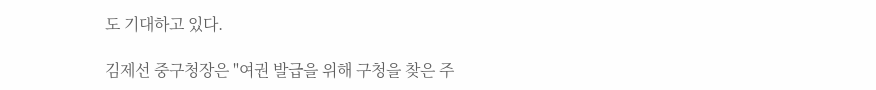도 기대하고 있다.

김제선 중구청장은 "여권 발급을 위해 구청을 찾은 주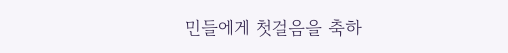민들에게 첫걸음을 축하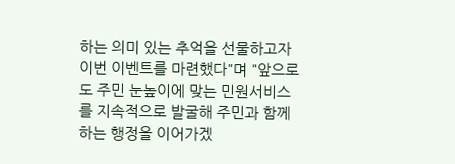하는 의미 있는 추억을 선물하고자 이번 이벤트를 마련했다"며 "앞으로도 주민 눈높이에 맞는 민원서비스를 지속적으로 발굴해 주민과 함께하는 행정을 이어가겠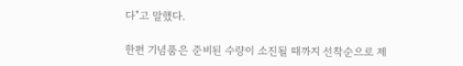다"고 말했다.

한편 기념품은 준비된 수량이 소진될 때까지 선착순으로 제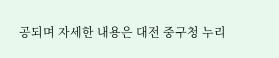공되며 자세한 내용은 대전 중구청 누리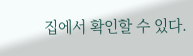집에서 확인할 수 있다.